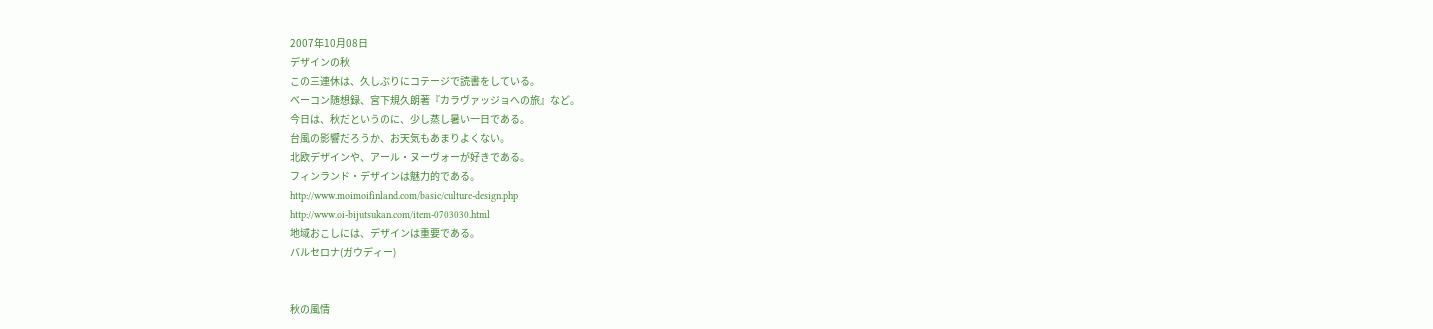2007年10月08日
デザインの秋
この三連休は、久しぶりにコテージで読書をしている。
ベーコン随想録、宮下規久朗著『カラヴァッジョへの旅』など。
今日は、秋だというのに、少し蒸し暑い一日である。
台風の影響だろうか、お天気もあまりよくない。
北欧デザインや、アール・ヌーヴォーが好きである。
フィンランド・デザインは魅力的である。
http://www.moimoifinland.com/basic/culture-design.php
http://www.oi-bijutsukan.com/item-0703030.html
地域おこしには、デザインは重要である。
バルセロナ(ガウディー)


秋の風情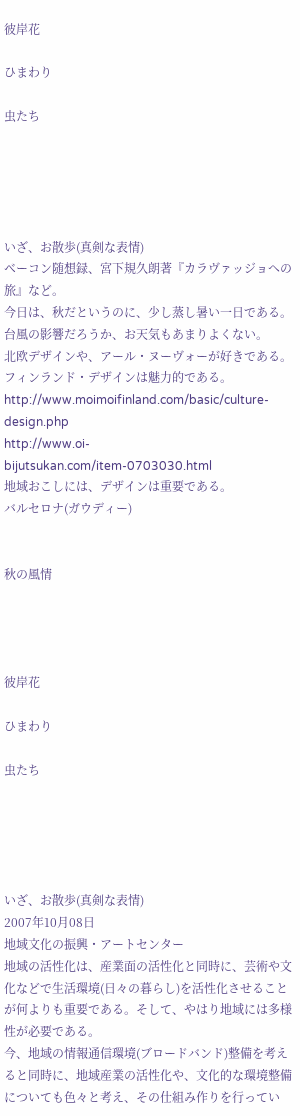彼岸花

ひまわり

虫たち





いざ、お散歩(真剣な表情)
ベーコン随想録、宮下規久朗著『カラヴァッジョへの旅』など。
今日は、秋だというのに、少し蒸し暑い一日である。
台風の影響だろうか、お天気もあまりよくない。
北欧デザインや、アール・ヌーヴォーが好きである。
フィンランド・デザインは魅力的である。
http://www.moimoifinland.com/basic/culture-design.php
http://www.oi-bijutsukan.com/item-0703030.html
地域おこしには、デザインは重要である。
バルセロナ(ガウディー)


秋の風情




彼岸花

ひまわり

虫たち





いざ、お散歩(真剣な表情)
2007年10月08日
地域文化の振興・アートセンター
地域の活性化は、産業面の活性化と同時に、芸術や文化などで生活環境(日々の暮らし)を活性化させることが何よりも重要である。そして、やはり地域には多様性が必要である。
今、地域の情報通信環境(ブロードバンド)整備を考えると同時に、地域産業の活性化や、文化的な環境整備についても色々と考え、その仕組み作りを行ってい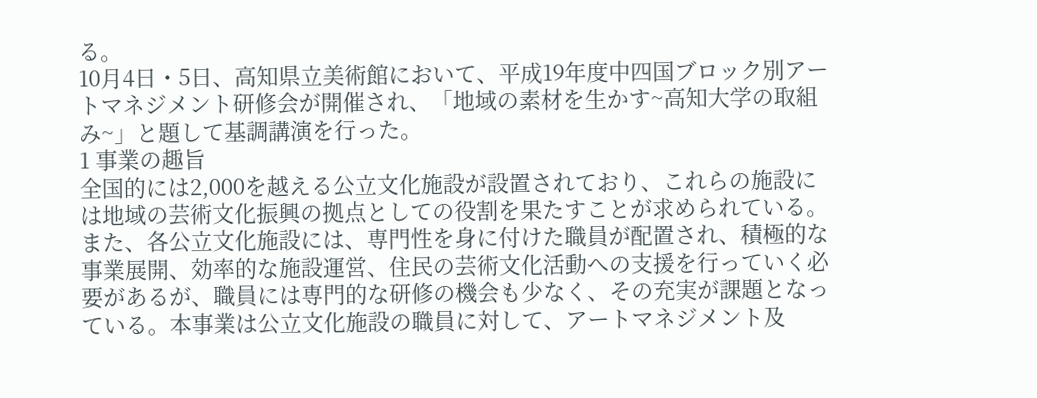る。
10月4日・5日、高知県立美術館において、平成19年度中四国ブロック別アートマネジメント研修会が開催され、「地域の素材を生かす~高知大学の取組み~」と題して基調講演を行った。
1 事業の趣旨
全国的には2,000を越える公立文化施設が設置されており、これらの施設には地域の芸術文化振興の拠点としての役割を果たすことが求められている。また、各公立文化施設には、専門性を身に付けた職員が配置され、積極的な事業展開、効率的な施設運営、住民の芸術文化活動への支援を行っていく必要があるが、職員には専門的な研修の機会も少なく、その充実が課題となっている。本事業は公立文化施設の職員に対して、アートマネジメント及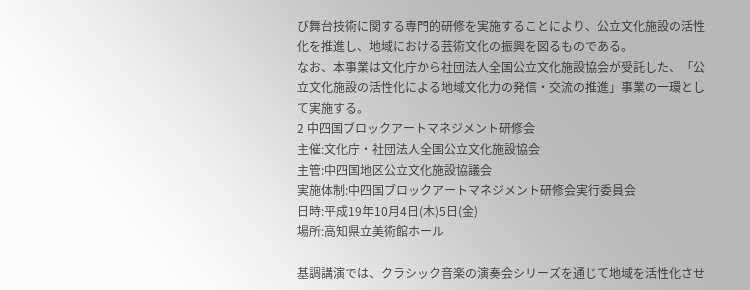び舞台技術に関する専門的研修を実施することにより、公立文化施設の活性化を推進し、地域における芸術文化の振興を図るものである。
なお、本事業は文化庁から社団法人全国公立文化施設協会が受託した、「公立文化施設の活性化による地域文化力の発信・交流の推進」事業の一環として実施する。
2 中四国ブロックアートマネジメント研修会
主催:文化庁・社団法人全国公立文化施設協会
主管:中四国地区公立文化施設協議会
実施体制:中四国ブロックアートマネジメント研修会実行委員会
日時:平成19年10月4日(木)5日(金)
場所:高知県立美術館ホール

基調講演では、クラシック音楽の演奏会シリーズを通じて地域を活性化させ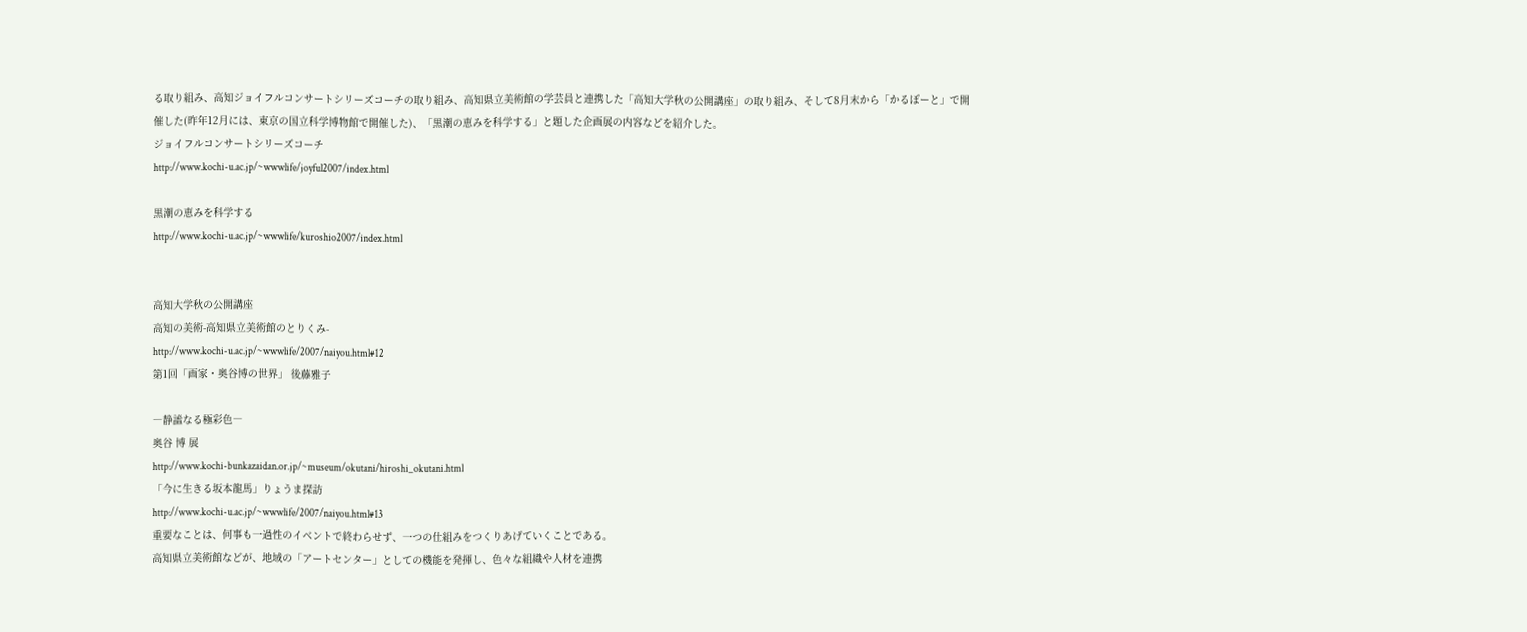る取り組み、高知ジョイフルコンサートシリーズコーチの取り組み、高知県立美術館の学芸員と連携した「高知大学秋の公開講座」の取り組み、そして8月末から「かるぽーと」で開催した(昨年12月には、東京の国立科学博物館で開催した)、「黒潮の恵みを科学する」と題した企画展の内容などを紹介した。
ジョイフルコンサートシリーズコーチ
http://www.kochi-u.ac.jp/~wwwlife/joyful2007/index.html

黒潮の恵みを科学する
http://www.kochi-u.ac.jp/~wwwlife/kuroshio2007/index.html


高知大学秋の公開講座
高知の美術-高知県立美術館のとりくみ-
http://www.kochi-u.ac.jp/~wwwlife/2007/naiyou.html#12
第1回「画家・奥谷博の世界」 後藤雅子

―静謐なる極彩色―
奥谷 博 展
http://www.kochi-bunkazaidan.or.jp/~museum/okutani/hiroshi_okutani.html
「今に生きる坂本龍馬」りょうま探訪
http://www.kochi-u.ac.jp/~wwwlife/2007/naiyou.html#13
重要なことは、何事も一過性のイベントで終わらせず、一つの仕組みをつくりあげていくことである。
高知県立美術館などが、地域の「アートセンター」としての機能を発揮し、色々な組織や人材を連携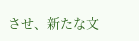させ、新たな文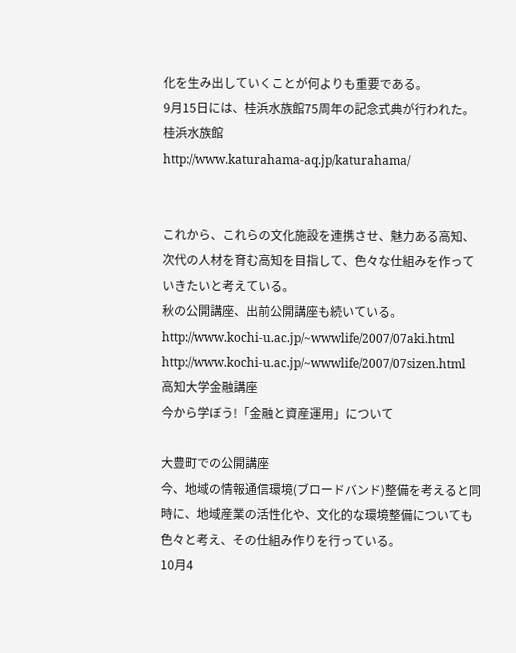化を生み出していくことが何よりも重要である。
9月15日には、桂浜水族館75周年の記念式典が行われた。
桂浜水族館
http://www.katurahama-aq.jp/katurahama/


これから、これらの文化施設を連携させ、魅力ある高知、次代の人材を育む高知を目指して、色々な仕組みを作っていきたいと考えている。
秋の公開講座、出前公開講座も続いている。
http://www.kochi-u.ac.jp/~wwwlife/2007/07aki.html
http://www.kochi-u.ac.jp/~wwwlife/2007/07sizen.html
高知大学金融講座
今から学ぼう!「金融と資産運用」について

大豊町での公開講座
今、地域の情報通信環境(ブロードバンド)整備を考えると同時に、地域産業の活性化や、文化的な環境整備についても色々と考え、その仕組み作りを行っている。
10月4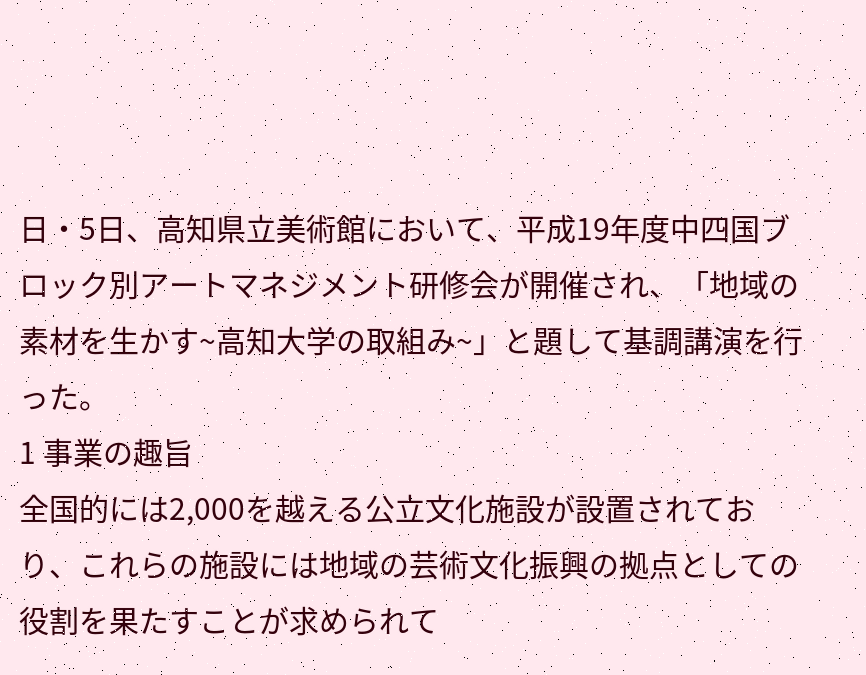日・5日、高知県立美術館において、平成19年度中四国ブロック別アートマネジメント研修会が開催され、「地域の素材を生かす~高知大学の取組み~」と題して基調講演を行った。
1 事業の趣旨
全国的には2,000を越える公立文化施設が設置されており、これらの施設には地域の芸術文化振興の拠点としての役割を果たすことが求められて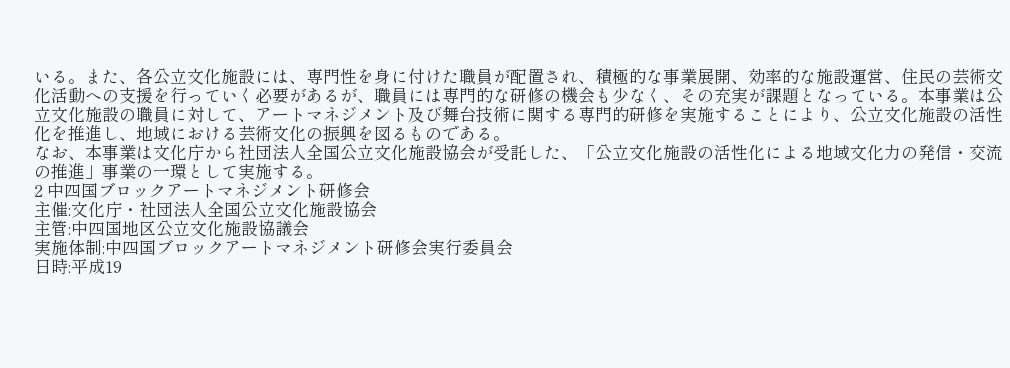いる。また、各公立文化施設には、専門性を身に付けた職員が配置され、積極的な事業展開、効率的な施設運営、住民の芸術文化活動への支援を行っていく必要があるが、職員には専門的な研修の機会も少なく、その充実が課題となっている。本事業は公立文化施設の職員に対して、アートマネジメント及び舞台技術に関する専門的研修を実施することにより、公立文化施設の活性化を推進し、地域における芸術文化の振興を図るものである。
なお、本事業は文化庁から社団法人全国公立文化施設協会が受託した、「公立文化施設の活性化による地域文化力の発信・交流の推進」事業の一環として実施する。
2 中四国ブロックアートマネジメント研修会
主催:文化庁・社団法人全国公立文化施設協会
主管:中四国地区公立文化施設協議会
実施体制:中四国ブロックアートマネジメント研修会実行委員会
日時:平成19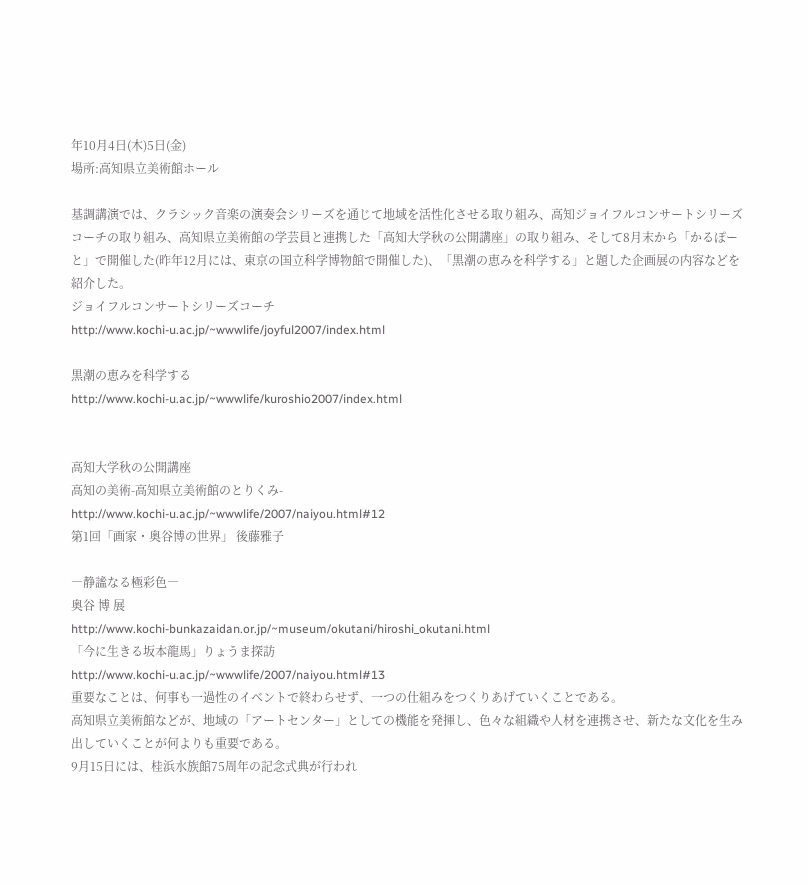年10月4日(木)5日(金)
場所:高知県立美術館ホール

基調講演では、クラシック音楽の演奏会シリーズを通じて地域を活性化させる取り組み、高知ジョイフルコンサートシリーズコーチの取り組み、高知県立美術館の学芸員と連携した「高知大学秋の公開講座」の取り組み、そして8月末から「かるぽーと」で開催した(昨年12月には、東京の国立科学博物館で開催した)、「黒潮の恵みを科学する」と題した企画展の内容などを紹介した。
ジョイフルコンサートシリーズコーチ
http://www.kochi-u.ac.jp/~wwwlife/joyful2007/index.html

黒潮の恵みを科学する
http://www.kochi-u.ac.jp/~wwwlife/kuroshio2007/index.html


高知大学秋の公開講座
高知の美術-高知県立美術館のとりくみ-
http://www.kochi-u.ac.jp/~wwwlife/2007/naiyou.html#12
第1回「画家・奥谷博の世界」 後藤雅子

―静謐なる極彩色―
奥谷 博 展
http://www.kochi-bunkazaidan.or.jp/~museum/okutani/hiroshi_okutani.html
「今に生きる坂本龍馬」りょうま探訪
http://www.kochi-u.ac.jp/~wwwlife/2007/naiyou.html#13
重要なことは、何事も一過性のイベントで終わらせず、一つの仕組みをつくりあげていくことである。
高知県立美術館などが、地域の「アートセンター」としての機能を発揮し、色々な組織や人材を連携させ、新たな文化を生み出していくことが何よりも重要である。
9月15日には、桂浜水族館75周年の記念式典が行われ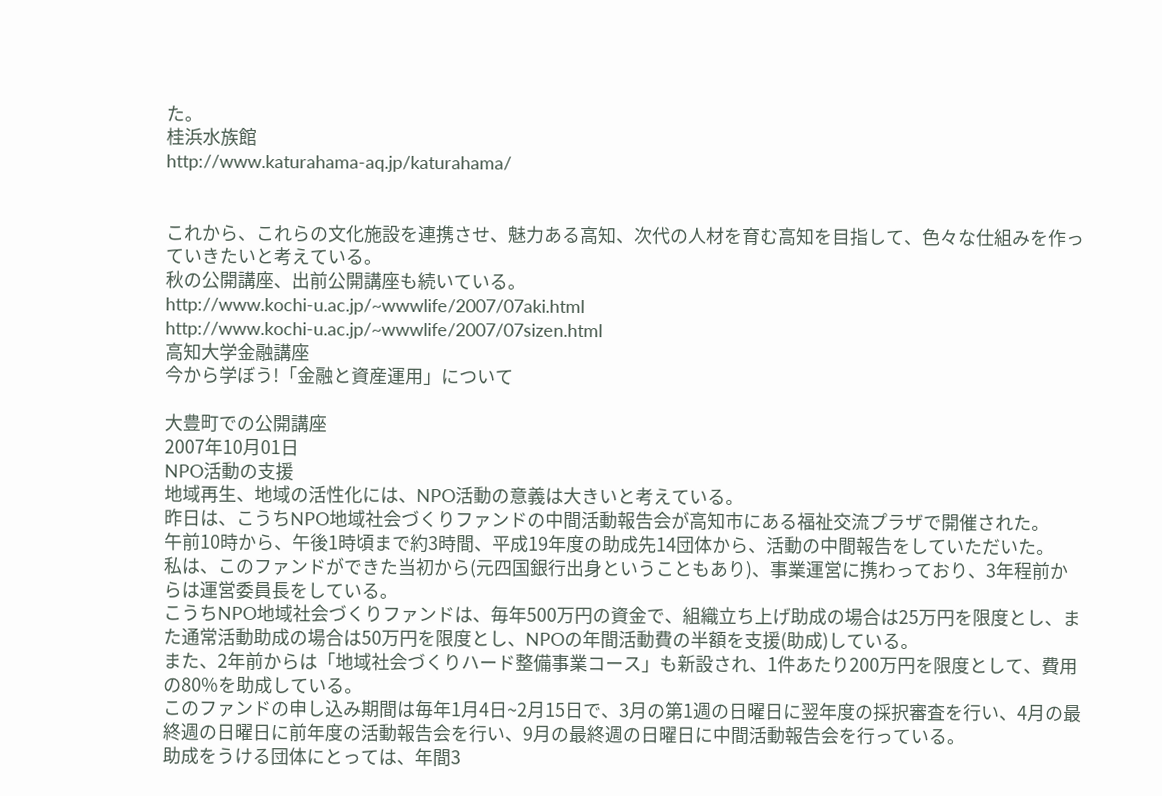た。
桂浜水族館
http://www.katurahama-aq.jp/katurahama/


これから、これらの文化施設を連携させ、魅力ある高知、次代の人材を育む高知を目指して、色々な仕組みを作っていきたいと考えている。
秋の公開講座、出前公開講座も続いている。
http://www.kochi-u.ac.jp/~wwwlife/2007/07aki.html
http://www.kochi-u.ac.jp/~wwwlife/2007/07sizen.html
高知大学金融講座
今から学ぼう!「金融と資産運用」について

大豊町での公開講座
2007年10月01日
NPO活動の支援
地域再生、地域の活性化には、NPO活動の意義は大きいと考えている。
昨日は、こうちNPO地域社会づくりファンドの中間活動報告会が高知市にある福祉交流プラザで開催された。
午前10時から、午後1時頃まで約3時間、平成19年度の助成先14団体から、活動の中間報告をしていただいた。
私は、このファンドができた当初から(元四国銀行出身ということもあり)、事業運営に携わっており、3年程前からは運営委員長をしている。
こうちNPO地域社会づくりファンドは、毎年500万円の資金で、組織立ち上げ助成の場合は25万円を限度とし、また通常活動助成の場合は50万円を限度とし、NPOの年間活動費の半額を支援(助成)している。
また、2年前からは「地域社会づくりハード整備事業コース」も新設され、1件あたり200万円を限度として、費用の80%を助成している。
このファンドの申し込み期間は毎年1月4日~2月15日で、3月の第1週の日曜日に翌年度の採択審査を行い、4月の最終週の日曜日に前年度の活動報告会を行い、9月の最終週の日曜日に中間活動報告会を行っている。
助成をうける団体にとっては、年間3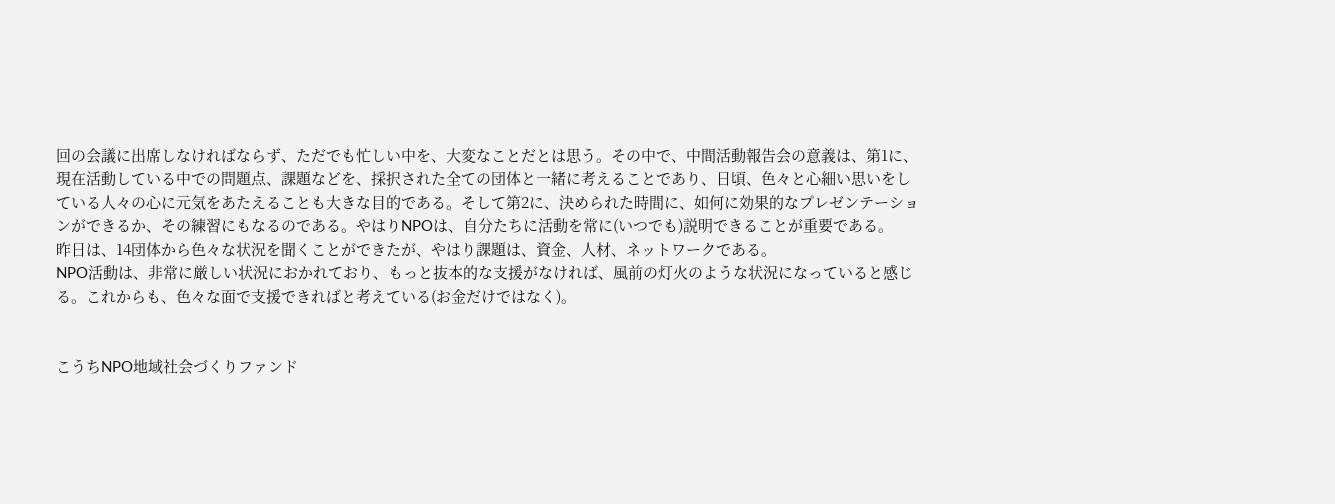回の会議に出席しなければならず、ただでも忙しい中を、大変なことだとは思う。その中で、中間活動報告会の意義は、第1に、現在活動している中での問題点、課題などを、採択された全ての団体と一緒に考えることであり、日頃、色々と心細い思いをしている人々の心に元気をあたえることも大きな目的である。そして第2に、決められた時間に、如何に効果的なプレゼンテーションができるか、その練習にもなるのである。やはりNPOは、自分たちに活動を常に(いつでも)説明できることが重要である。
昨日は、14団体から色々な状況を聞くことができたが、やはり課題は、資金、人材、ネットワークである。
NPO活動は、非常に厳しい状況におかれており、もっと抜本的な支援がなければ、風前の灯火のような状況になっていると感じる。これからも、色々な面で支援できればと考えている(お金だけではなく)。


こうちNPO地域社会づくりファンド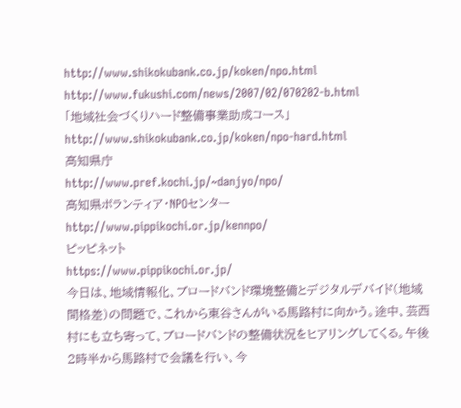http://www.shikokubank.co.jp/koken/npo.html
http://www.fukushi.com/news/2007/02/070202-b.html
「地域社会づくりハード整備事業助成コース」
http://www.shikokubank.co.jp/koken/npo-hard.html
高知県庁
http://www.pref.kochi.jp/~danjyo/npo/
高知県ボランティア・NPOセンター
http://www.pippikochi.or.jp/kennpo/
ピッピネット
https://www.pippikochi.or.jp/
今日は、地域情報化、ブロードバンド環境整備とデジタルデバイド(地域間格差)の問題で、これから東谷さんがいる馬路村に向かう。途中、芸西村にも立ち寄って、ブロードバンドの整備状況をヒアリングしてくる。午後2時半から馬路村で会議を行い、今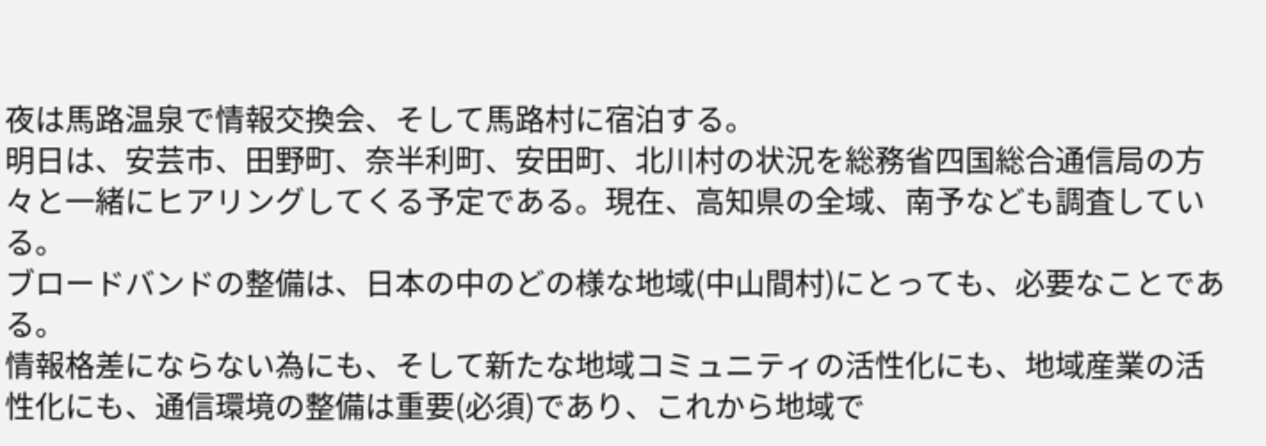夜は馬路温泉で情報交換会、そして馬路村に宿泊する。
明日は、安芸市、田野町、奈半利町、安田町、北川村の状況を総務省四国総合通信局の方々と一緒にヒアリングしてくる予定である。現在、高知県の全域、南予なども調査している。
ブロードバンドの整備は、日本の中のどの様な地域(中山間村)にとっても、必要なことである。
情報格差にならない為にも、そして新たな地域コミュニティの活性化にも、地域産業の活性化にも、通信環境の整備は重要(必須)であり、これから地域で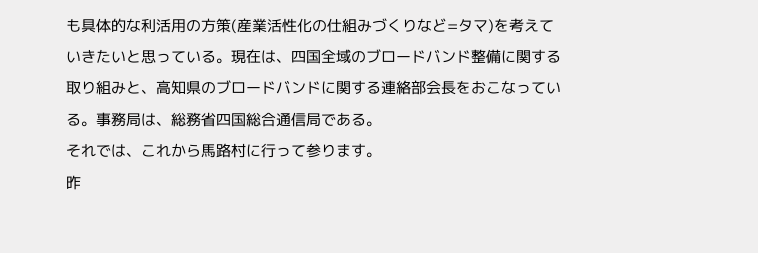も具体的な利活用の方策(産業活性化の仕組みづくりなど=タマ)を考えていきたいと思っている。現在は、四国全域のブロードバンド整備に関する取り組みと、高知県のブロードバンドに関する連絡部会長をおこなっている。事務局は、総務省四国総合通信局である。
それでは、これから馬路村に行って参ります。
昨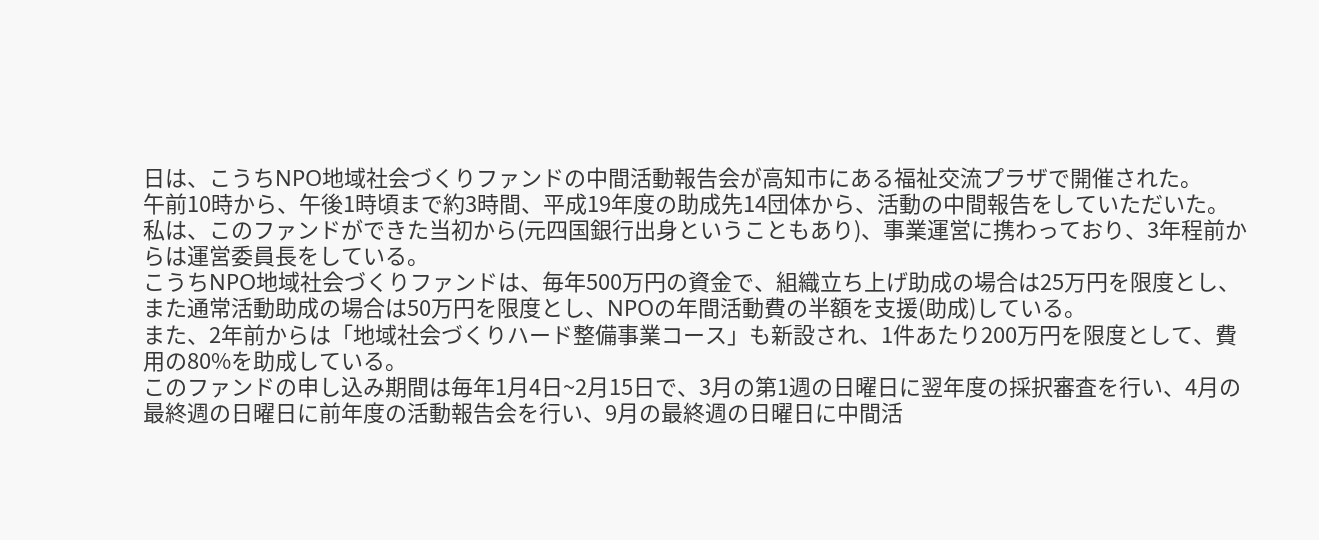日は、こうちNPO地域社会づくりファンドの中間活動報告会が高知市にある福祉交流プラザで開催された。
午前10時から、午後1時頃まで約3時間、平成19年度の助成先14団体から、活動の中間報告をしていただいた。
私は、このファンドができた当初から(元四国銀行出身ということもあり)、事業運営に携わっており、3年程前からは運営委員長をしている。
こうちNPO地域社会づくりファンドは、毎年500万円の資金で、組織立ち上げ助成の場合は25万円を限度とし、また通常活動助成の場合は50万円を限度とし、NPOの年間活動費の半額を支援(助成)している。
また、2年前からは「地域社会づくりハード整備事業コース」も新設され、1件あたり200万円を限度として、費用の80%を助成している。
このファンドの申し込み期間は毎年1月4日~2月15日で、3月の第1週の日曜日に翌年度の採択審査を行い、4月の最終週の日曜日に前年度の活動報告会を行い、9月の最終週の日曜日に中間活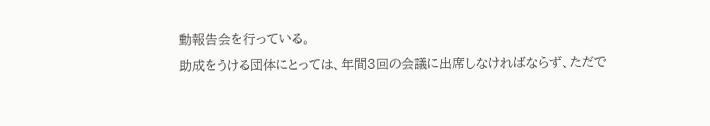動報告会を行っている。
助成をうける団体にとっては、年間3回の会議に出席しなければならず、ただで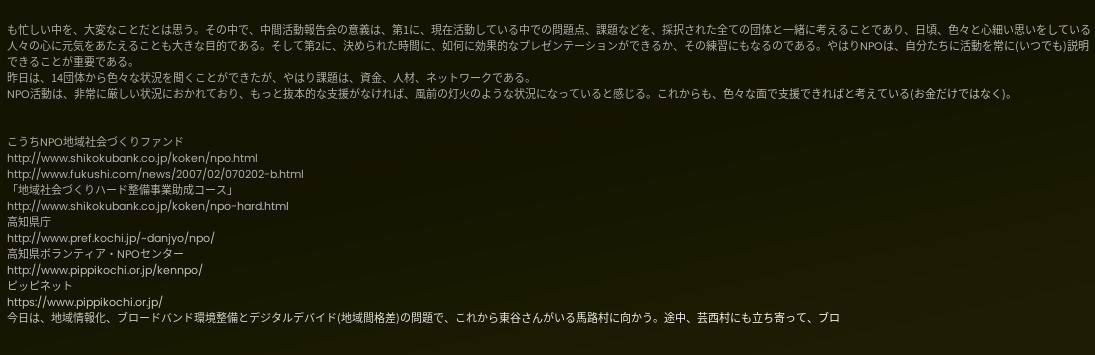も忙しい中を、大変なことだとは思う。その中で、中間活動報告会の意義は、第1に、現在活動している中での問題点、課題などを、採択された全ての団体と一緒に考えることであり、日頃、色々と心細い思いをしている人々の心に元気をあたえることも大きな目的である。そして第2に、決められた時間に、如何に効果的なプレゼンテーションができるか、その練習にもなるのである。やはりNPOは、自分たちに活動を常に(いつでも)説明できることが重要である。
昨日は、14団体から色々な状況を聞くことができたが、やはり課題は、資金、人材、ネットワークである。
NPO活動は、非常に厳しい状況におかれており、もっと抜本的な支援がなければ、風前の灯火のような状況になっていると感じる。これからも、色々な面で支援できればと考えている(お金だけではなく)。


こうちNPO地域社会づくりファンド
http://www.shikokubank.co.jp/koken/npo.html
http://www.fukushi.com/news/2007/02/070202-b.html
「地域社会づくりハード整備事業助成コース」
http://www.shikokubank.co.jp/koken/npo-hard.html
高知県庁
http://www.pref.kochi.jp/~danjyo/npo/
高知県ボランティア・NPOセンター
http://www.pippikochi.or.jp/kennpo/
ピッピネット
https://www.pippikochi.or.jp/
今日は、地域情報化、ブロードバンド環境整備とデジタルデバイド(地域間格差)の問題で、これから東谷さんがいる馬路村に向かう。途中、芸西村にも立ち寄って、ブロ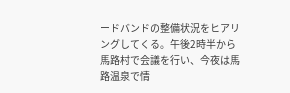ードバンドの整備状況をヒアリングしてくる。午後2時半から馬路村で会議を行い、今夜は馬路温泉で情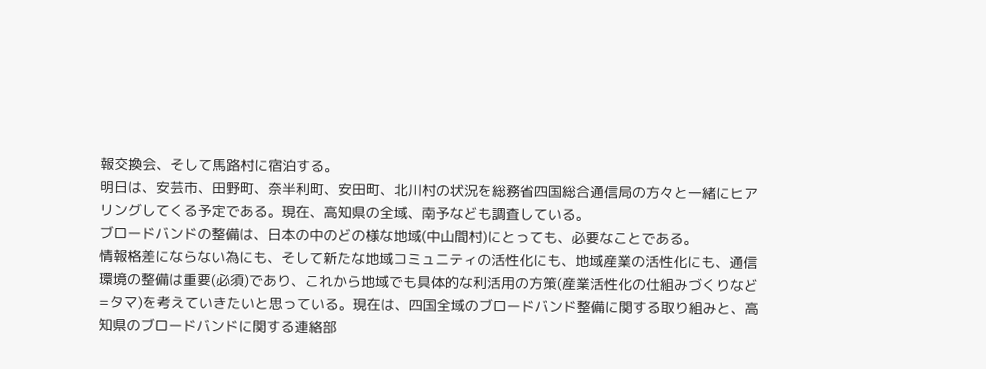報交換会、そして馬路村に宿泊する。
明日は、安芸市、田野町、奈半利町、安田町、北川村の状況を総務省四国総合通信局の方々と一緒にヒアリングしてくる予定である。現在、高知県の全域、南予なども調査している。
ブロードバンドの整備は、日本の中のどの様な地域(中山間村)にとっても、必要なことである。
情報格差にならない為にも、そして新たな地域コミュニティの活性化にも、地域産業の活性化にも、通信環境の整備は重要(必須)であり、これから地域でも具体的な利活用の方策(産業活性化の仕組みづくりなど=タマ)を考えていきたいと思っている。現在は、四国全域のブロードバンド整備に関する取り組みと、高知県のブロードバンドに関する連絡部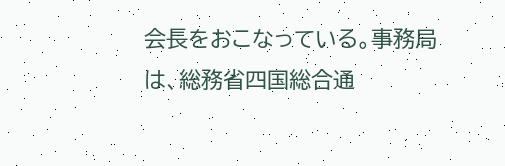会長をおこなっている。事務局は、総務省四国総合通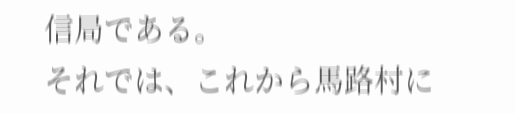信局である。
それでは、これから馬路村に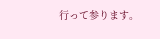行って参ります。